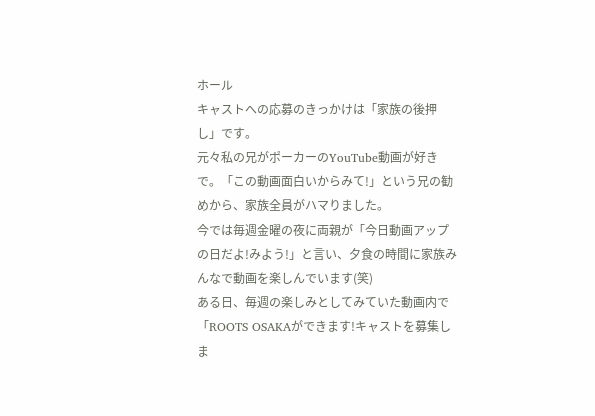ホール
キャストへの応募のきっかけは「家族の後押し」です。
元々私の兄がポーカーのYouTube動画が好きで。「この動画面白いからみて!」という兄の勧めから、家族全員がハマりました。
今では毎週金曜の夜に両親が「今日動画アップの日だよ!みよう!」と言い、夕食の時間に家族みんなで動画を楽しんでいます(笑)
ある日、毎週の楽しみとしてみていた動画内で「ROOTS OSAKAができます!キャストを募集しま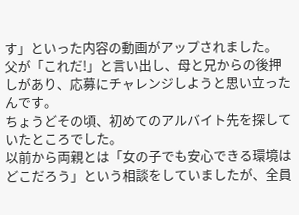す」といった内容の動画がアップされました。
父が「これだ!」と言い出し、母と兄からの後押しがあり、応募にチャレンジしようと思い立ったんです。
ちょうどその頃、初めてのアルバイト先を探していたところでした。
以前から両親とは「女の子でも安心できる環境はどこだろう」という相談をしていましたが、全員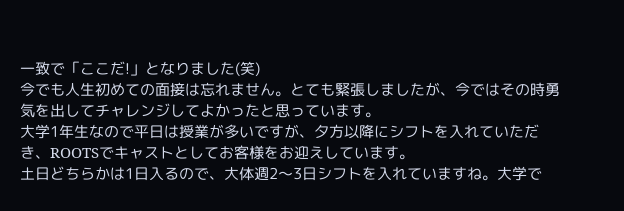一致で「ここだ!」となりました(笑)
今でも人生初めての面接は忘れません。とても緊張しましたが、今ではその時勇気を出してチャレンジしてよかったと思っています。
大学1年生なので平日は授業が多いですが、夕方以降にシフトを入れていただき、ROOTSでキャストとしてお客様をお迎えしています。
土日どちらかは1日入るので、大体週2〜3日シフトを入れていますね。大学で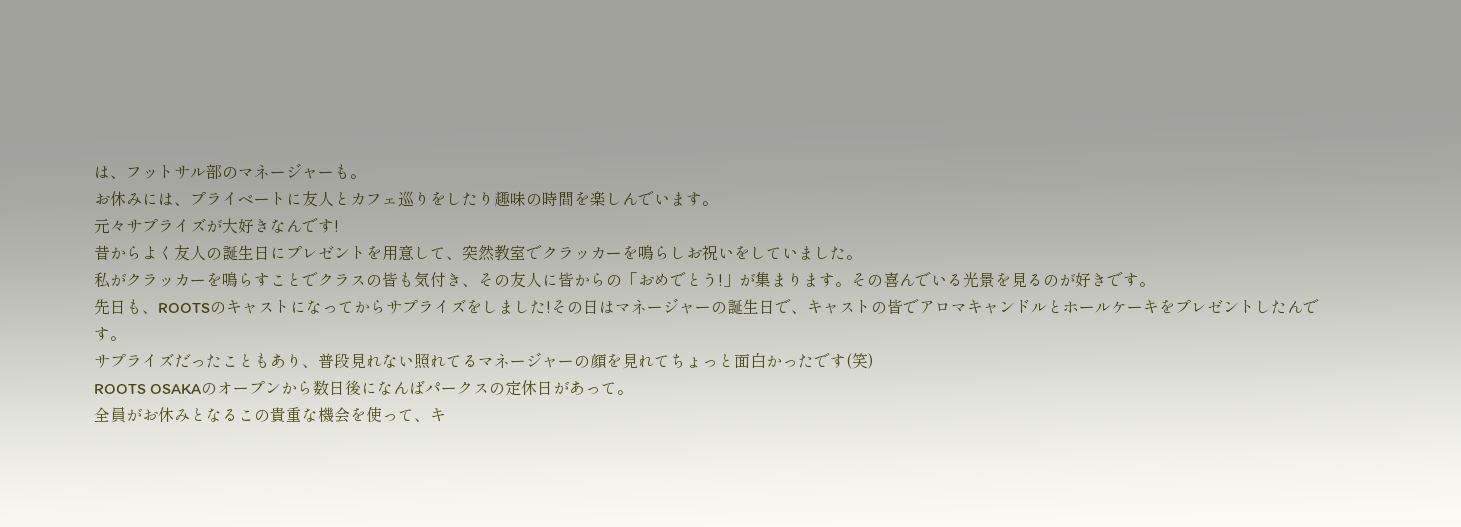は、フットサル部のマネージャーも。
お休みには、プライベートに友人とカフェ巡りをしたり趣味の時間を楽しんでいます。
元々サプライズが大好きなんです!
昔からよく友人の誕生日にプレゼントを用意して、突然教室でクラッカーを鳴らしお祝いをしていました。
私がクラッカーを鳴らすことでクラスの皆も気付き、その友人に皆からの「おめでとう!」が集まります。その喜んでいる光景を見るのが好きです。
先日も、ROOTSのキャストになってからサプライズをしました!その日はマネージャーの誕生日で、キャストの皆でアロマキャンドルとホールケーキをプレゼントしたんです。
サプライズだったこともあり、普段見れない照れてるマネージャーの顔を見れてちょっと面白かったです(笑)
ROOTS OSAKAのオープンから数日後になんばパークスの定休日があって。
全員がお休みとなるこの貴重な機会を使って、キ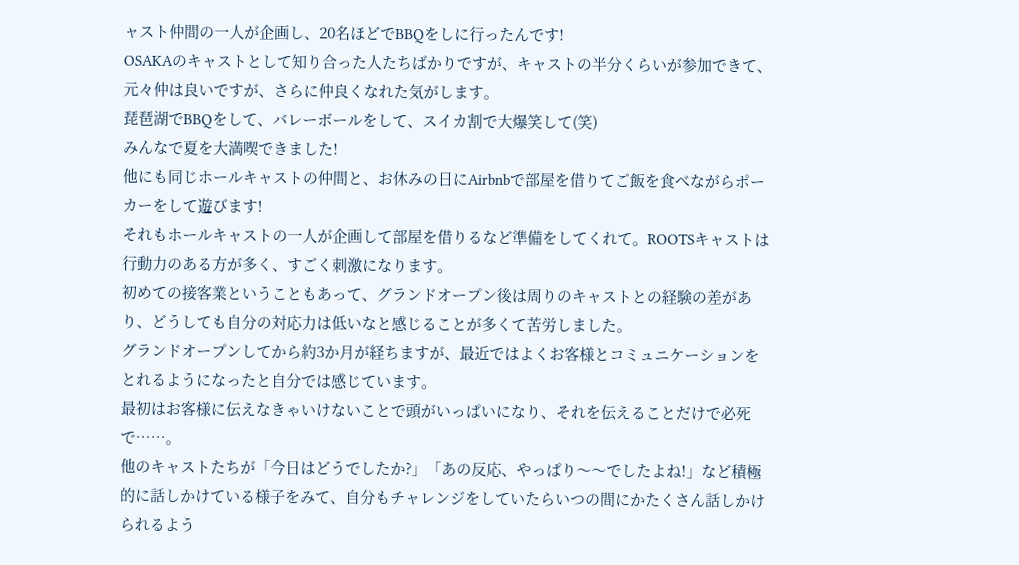ャスト仲間の一人が企画し、20名ほどでBBQをしに行ったんです!
OSAKAのキャストとして知り合った人たちばかりですが、キャストの半分くらいが参加できて、元々仲は良いですが、さらに仲良くなれた気がします。
琵琶湖でBBQをして、バレーボールをして、スイカ割で大爆笑して(笑)
みんなで夏を大満喫できました!
他にも同じホールキャストの仲間と、お休みの日にAirbnbで部屋を借りてご飯を食べながらポーカーをして遊びます!
それもホールキャストの一人が企画して部屋を借りるなど準備をしてくれて。ROOTSキャストは行動力のある方が多く、すごく刺激になります。
初めての接客業ということもあって、グランドオープン後は周りのキャストとの経験の差があり、どうしても自分の対応力は低いなと感じることが多くて苦労しました。
グランドオープンしてから約3か月が経ちますが、最近ではよくお客様とコミュニケーションをとれるようになったと自分では感じています。
最初はお客様に伝えなきゃいけないことで頭がいっぱいになり、それを伝えることだけで必死で……。
他のキャストたちが「今日はどうでしたか?」「あの反応、やっぱり〜〜でしたよね!」など積極的に話しかけている様子をみて、自分もチャレンジをしていたらいつの間にかたくさん話しかけられるよう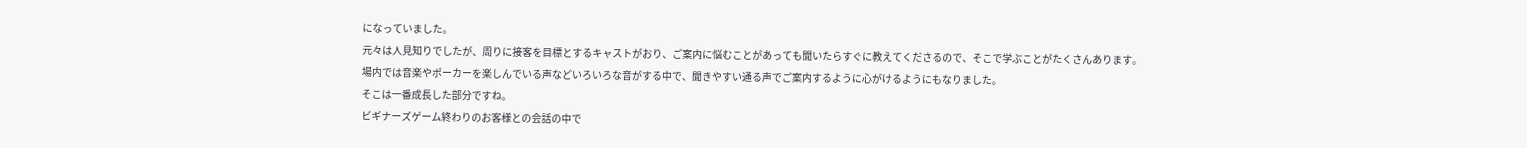になっていました。
元々は人見知りでしたが、周りに接客を目標とするキャストがおり、ご案内に悩むことがあっても聞いたらすぐに教えてくださるので、そこで学ぶことがたくさんあります。
場内では音楽やポーカーを楽しんでいる声などいろいろな音がする中で、聞きやすい通る声でご案内するように心がけるようにもなりました。
そこは一番成長した部分ですね。
ビギナーズゲーム終わりのお客様との会話の中で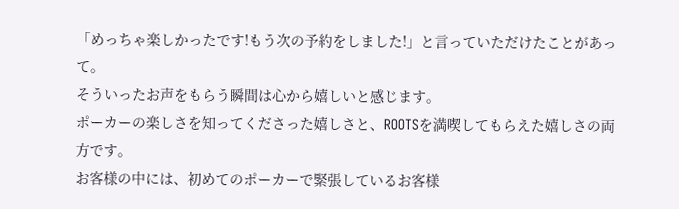「めっちゃ楽しかったです!もう次の予約をしました!」と言っていただけたことがあって。
そういったお声をもらう瞬間は心から嬉しいと感じます。
ポーカーの楽しさを知ってくださった嬉しさと、ROOTSを満喫してもらえた嬉しさの両方です。
お客様の中には、初めてのポーカーで緊張しているお客様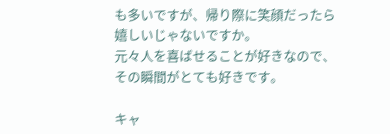も多いですが、帰り際に笑顔だったら嬉しいじゃないですか。
元々人を喜ばせることが好きなので、その瞬間がとても好きです。

キャ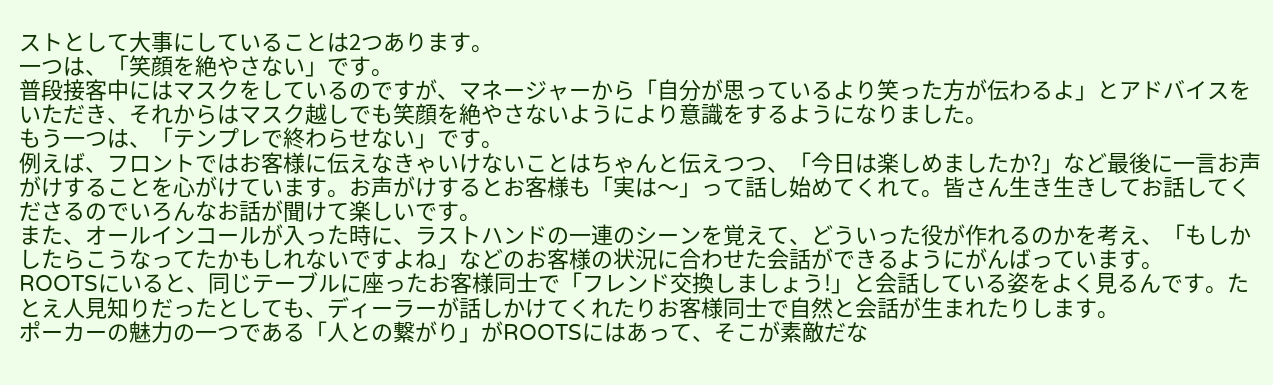ストとして大事にしていることは2つあります。
一つは、「笑顔を絶やさない」です。
普段接客中にはマスクをしているのですが、マネージャーから「自分が思っているより笑った方が伝わるよ」とアドバイスをいただき、それからはマスク越しでも笑顔を絶やさないようにより意識をするようになりました。
もう一つは、「テンプレで終わらせない」です。
例えば、フロントではお客様に伝えなきゃいけないことはちゃんと伝えつつ、「今日は楽しめましたか?」など最後に一言お声がけすることを心がけています。お声がけするとお客様も「実は〜」って話し始めてくれて。皆さん生き生きしてお話してくださるのでいろんなお話が聞けて楽しいです。
また、オールインコールが入った時に、ラストハンドの一連のシーンを覚えて、どういった役が作れるのかを考え、「もしかしたらこうなってたかもしれないですよね」などのお客様の状況に合わせた会話ができるようにがんばっています。
ROOTSにいると、同じテーブルに座ったお客様同士で「フレンド交換しましょう!」と会話している姿をよく見るんです。たとえ人見知りだったとしても、ディーラーが話しかけてくれたりお客様同士で自然と会話が生まれたりします。
ポーカーの魅力の一つである「人との繋がり」がROOTSにはあって、そこが素敵だな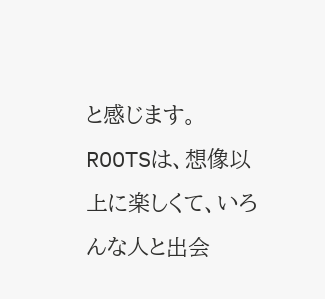と感じます。
ROOTSは、想像以上に楽しくて、いろんな人と出会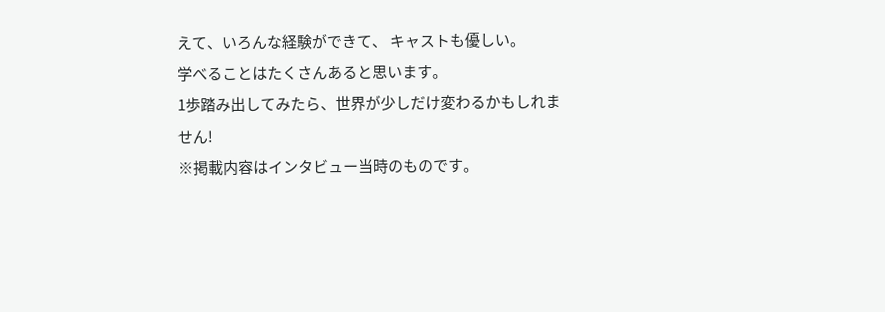えて、いろんな経験ができて、 キャストも優しい。
学べることはたくさんあると思います。
1歩踏み出してみたら、世界が少しだけ変わるかもしれません!
※掲載内容はインタビュー当時のものです。